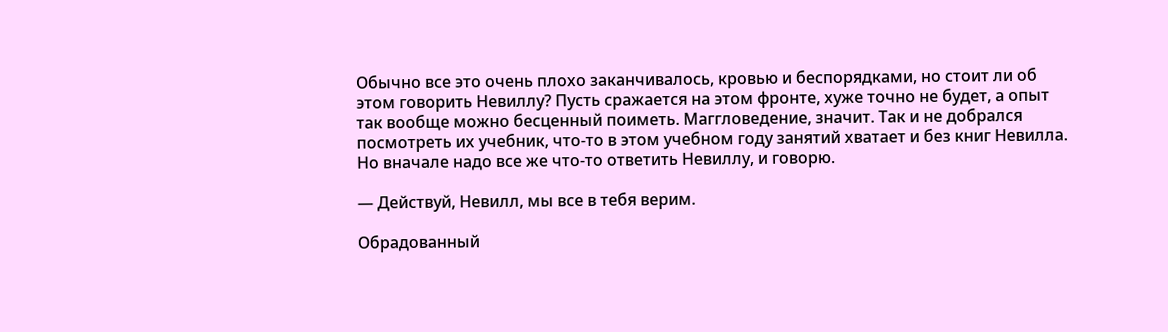Обычно все это очень плохо заканчивалось, кровью и беспорядками, но стоит ли об этом говорить Невиллу? Пусть сражается на этом фронте, хуже точно не будет, а опыт так вообще можно бесценный поиметь. Маггловедение, значит. Так и не добрался посмотреть их учебник, что-то в этом учебном году занятий хватает и без книг Невилла. Но вначале надо все же что-то ответить Невиллу, и говорю.

— Действуй, Невилл, мы все в тебя верим.

Обрадованный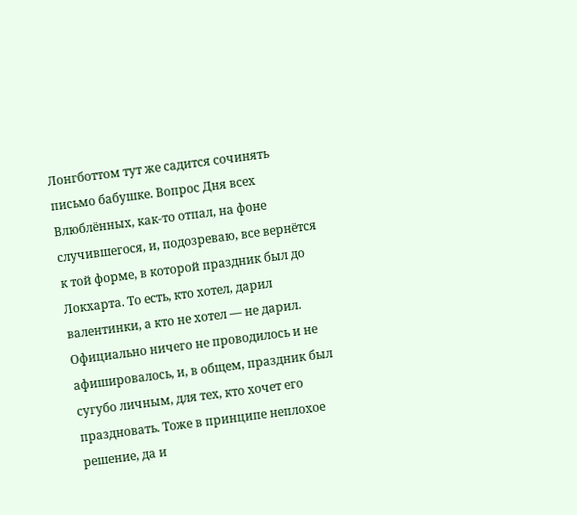Лонгботтом тут же садится сочинять письмо бабушке. Вопрос Дня всех Влюблённых, как-то отпал, на фоне случившегося, и, подозреваю, все вернётся к той форме, в которой праздник был до Локхарта. То есть, кто хотел, дарил валентинки, а кто не хотел — не дарил. Официально ничего не проводилось и не афишировалось, и, в общем, праздник был сугубо личным, для тех, кто хочет его праздновать. Тоже в принципе неплохое решение, да и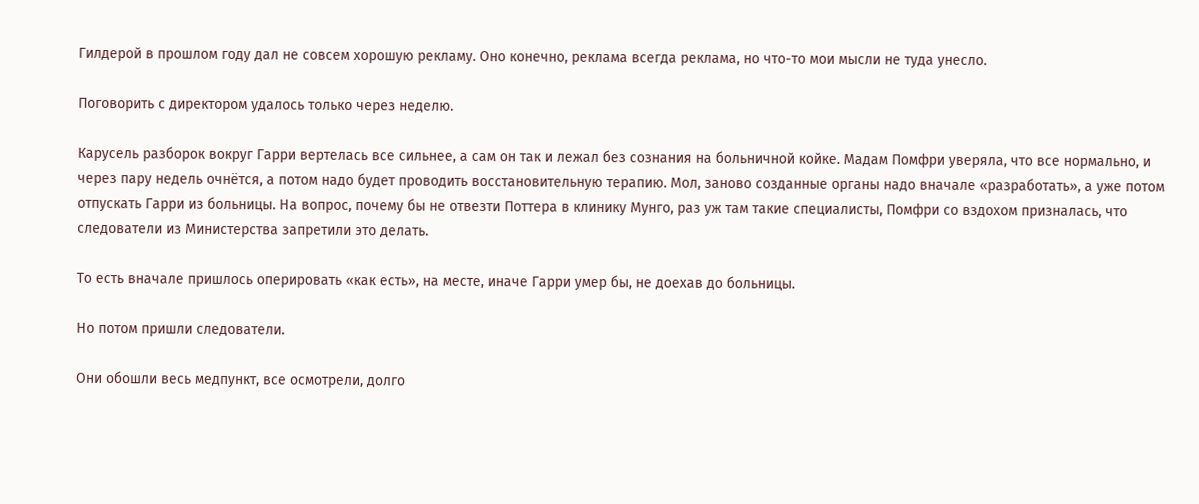Гилдерой в прошлом году дал не совсем хорошую рекламу. Оно конечно, реклама всегда реклама, но что-то мои мысли не туда унесло.

Поговорить с директором удалось только через неделю.

Карусель разборок вокруг Гарри вертелась все сильнее, а сам он так и лежал без сознания на больничной койке. Мадам Помфри уверяла, что все нормально, и через пару недель очнётся, а потом надо будет проводить восстановительную терапию. Мол, заново созданные органы надо вначале «разработать», а уже потом отпускать Гарри из больницы. На вопрос, почему бы не отвезти Поттера в клинику Мунго, раз уж там такие специалисты, Помфри со вздохом призналась, что следователи из Министерства запретили это делать.

То есть вначале пришлось оперировать «как есть», на месте, иначе Гарри умер бы, не доехав до больницы.

Но потом пришли следователи.

Они обошли весь медпункт, все осмотрели, долго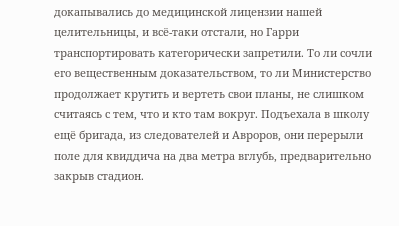докапывались до медицинской лицензии нашей целительницы, и всё-таки отстали, но Гарри транспортировать категорически запретили. То ли сочли его вещественным доказательством, то ли Министерство продолжает крутить и вертеть свои планы, не слишком считаясь с тем, что и кто там вокруг. Подъехала в школу ещё бригада, из следователей и Авроров, они перерыли поле для квиддича на два метра вглубь, предварительно закрыв стадион.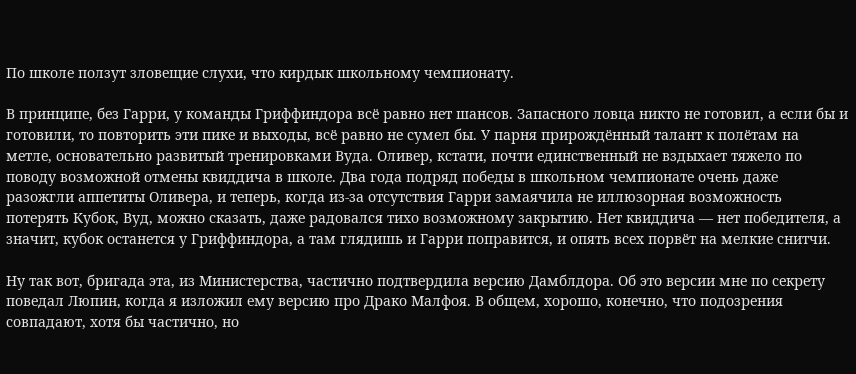По школе ползут зловещие слухи, что кирдык школьному чемпионату.

В принципе, без Гарри, у команды Гриффиндора всё равно нет шансов. Запасного ловца никто не готовил, а если бы и готовили, то повторить эти пике и выходы, всё равно не сумел бы. У парня прирождённый талант к полётам на метле, основательно развитый тренировками Вуда. Оливер, кстати, почти единственный не вздыхает тяжело по поводу возможной отмены квиддича в школе. Два года подряд победы в школьном чемпионате очень даже разожгли аппетиты Оливера, и теперь, когда из-за отсутствия Гарри замаячила не иллюзорная возможность потерять Кубок, Вуд, можно сказать, даже радовался тихо возможному закрытию. Нет квиддича — нет победителя, а значит, кубок останется у Гриффиндора, а там глядишь и Гарри поправится, и опять всех порвёт на мелкие снитчи.

Ну так вот, бригада эта, из Министерства, частично подтвердила версию Дамблдора. Об это версии мне по секрету поведал Люпин, когда я изложил ему версию про Драко Малфоя. В общем, хорошо, конечно, что подозрения совпадают, хотя бы частично, но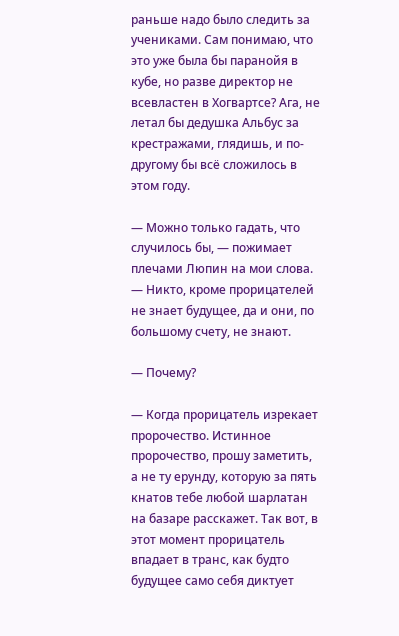раньше надо было следить за учениками. Сам понимаю, что это уже была бы паранойя в кубе, но разве директор не всевластен в Хогвартсе? Ага, не летал бы дедушка Альбус за крестражами, глядишь, и по-другому бы всё сложилось в этом году.

— Можно только гадать, что случилось бы, — пожимает плечами Люпин на мои слова. — Никто, кроме прорицателей не знает будущее, да и они, по большому счету, не знают.

— Почему?

— Когда прорицатель изрекает пророчество. Истинное пророчество, прошу заметить, а не ту ерунду, которую за пять кнатов тебе любой шарлатан на базаре расскажет. Так вот, в этот момент прорицатель впадает в транс, как будто будущее само себя диктует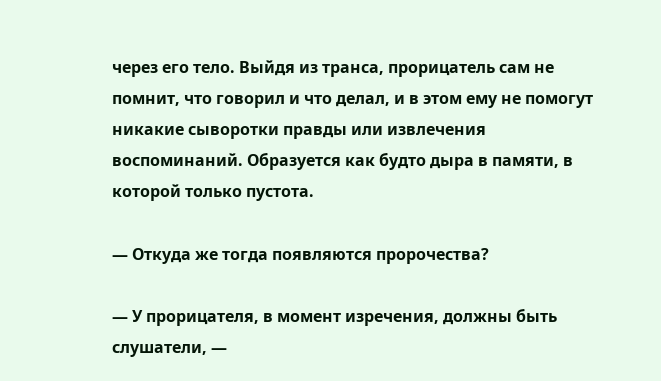через его тело. Выйдя из транса, прорицатель сам не помнит, что говорил и что делал, и в этом ему не помогут никакие сыворотки правды или извлечения воспоминаний. Образуется как будто дыра в памяти, в которой только пустота.

— Откуда же тогда появляются пророчества?

— У прорицателя, в момент изречения, должны быть слушатели, —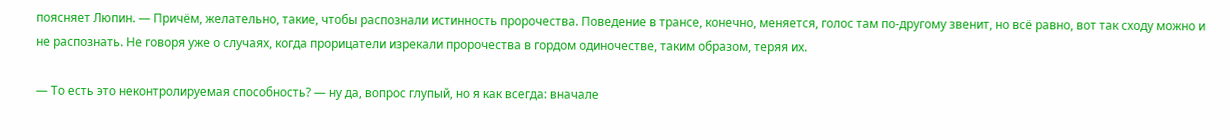поясняет Люпин. — Причём, желательно, такие, чтобы распознали истинность пророчества. Поведение в трансе, конечно, меняется, голос там по-другому звенит, но всё равно, вот так сходу можно и не распознать. Не говоря уже о случаях, когда прорицатели изрекали пророчества в гордом одиночестве, таким образом, теряя их.

— То есть это неконтролируемая способность? — ну да, вопрос глупый, но я как всегда: вначале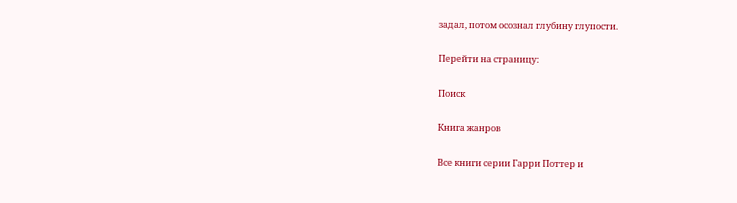задал, потом осознал глубину глупости.

Перейти на страницу:

Поиск

Книга жанров

Все книги серии Гарри Поттер и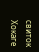свиток Хокаге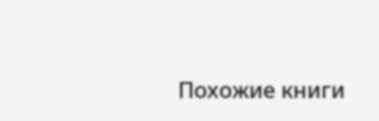Похожие книги